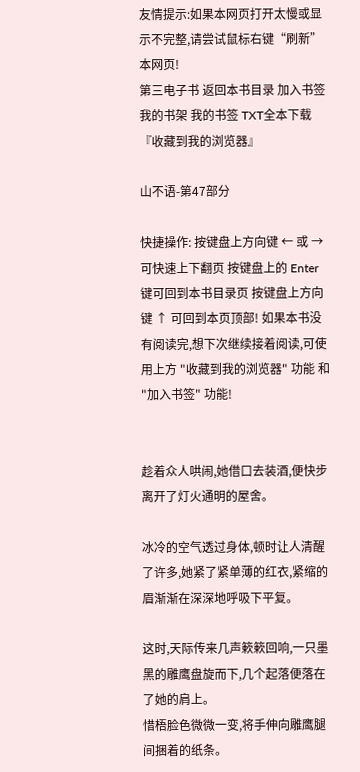友情提示:如果本网页打开太慢或显示不完整,请尝试鼠标右键“刷新”本网页!
第三电子书 返回本书目录 加入书签 我的书架 我的书签 TXT全本下载 『收藏到我的浏览器』

山不语-第47部分

快捷操作: 按键盘上方向键 ← 或 → 可快速上下翻页 按键盘上的 Enter 键可回到本书目录页 按键盘上方向键 ↑ 可回到本页顶部! 如果本书没有阅读完,想下次继续接着阅读,可使用上方 "收藏到我的浏览器" 功能 和 "加入书签" 功能!


趁着众人哄闹,她借口去装酒,便快步离开了灯火通明的屋舍。

冰冷的空气透过身体,顿时让人清醒了许多,她紧了紧单薄的红衣,紧缩的眉渐渐在深深地呼吸下平复。

这时,天际传来几声簌簌回响,一只墨黑的雕鹰盘旋而下,几个起落便落在了她的肩上。
惜梧脸色微微一变,将手伸向雕鹰腿间捆着的纸条。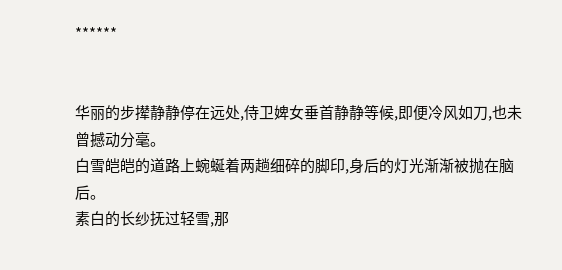******


华丽的步撵静静停在远处,侍卫婢女垂首静静等候,即便冷风如刀,也未曾撼动分毫。
白雪皑皑的道路上蜿蜒着两趟细碎的脚印,身后的灯光渐渐被抛在脑后。
素白的长纱抚过轻雪,那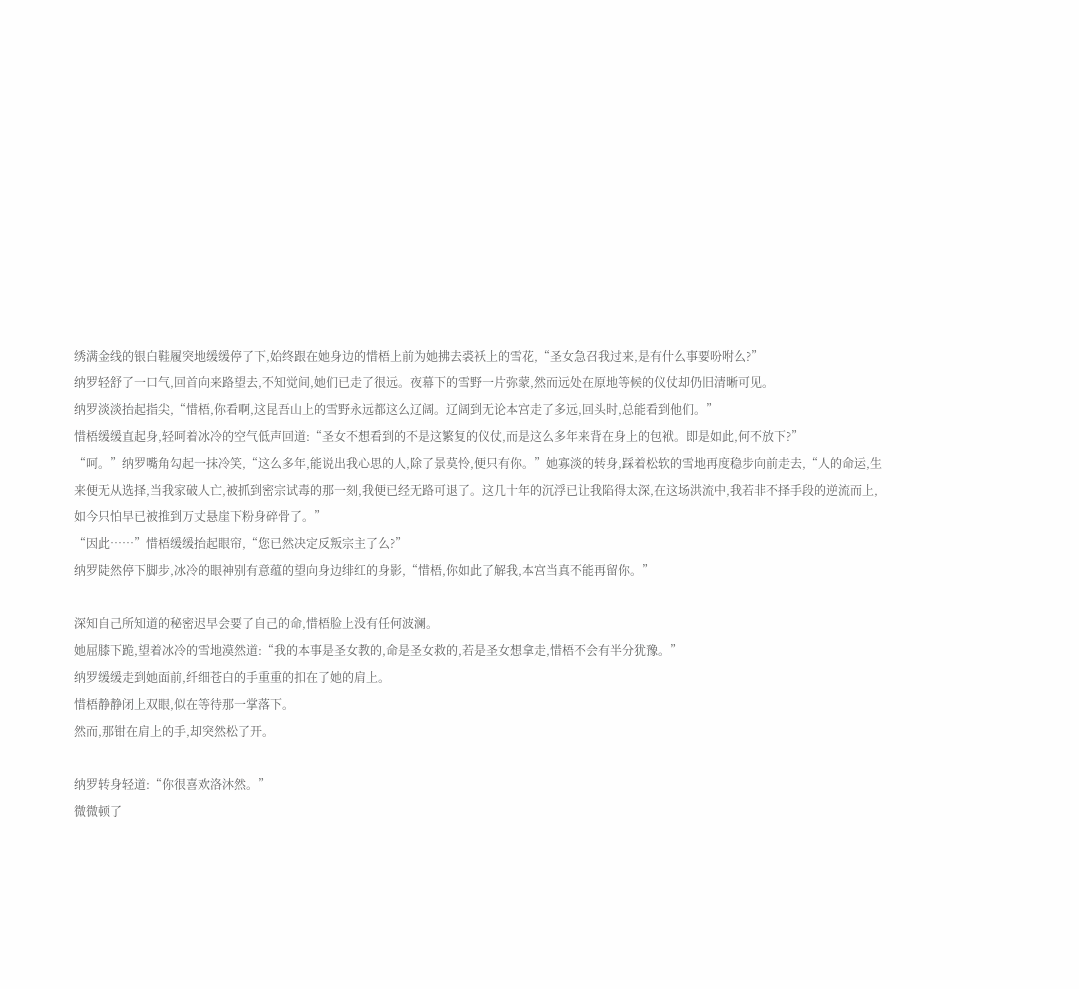绣满金线的银白鞋履突地缓缓停了下,始终跟在她身边的惜梧上前为她拂去裘袄上的雪花,“圣女急召我过来,是有什么事要吩咐么?”
纳罗轻舒了一口气,回首向来路望去,不知觉间,她们已走了很远。夜幕下的雪野一片弥蒙,然而远处在原地等候的仪仗却仍旧清晰可见。
纳罗淡淡抬起指尖,“惜梧,你看啊,这昆吾山上的雪野永远都这么辽阔。辽阔到无论本宫走了多远,回头时,总能看到他们。”
惜梧缓缓直起身,轻呵着冰冷的空气低声回道:“圣女不想看到的不是这繁复的仪仗,而是这么多年来背在身上的包袱。即是如此,何不放下?”
“呵。”纳罗嘴角勾起一抹冷笑,“这么多年,能说出我心思的人,除了景莫怜,便只有你。”她寡淡的转身,踩着松软的雪地再度稳步向前走去,“人的命运,生来便无从选择,当我家破人亡,被抓到密宗试毒的那一刻,我便已经无路可退了。这几十年的沉浮已让我陷得太深,在这场洪流中,我若非不择手段的逆流而上,如今只怕早已被推到万丈悬崖下粉身碎骨了。”
“因此……”惜梧缓缓抬起眼帘,“您已然决定反叛宗主了么?”
纳罗陡然停下脚步,冰冷的眼神别有意蕴的望向身边绯红的身影,“惜梧,你如此了解我,本宫当真不能再留你。”

深知自己所知道的秘密迟早会要了自己的命,惜梧脸上没有任何波澜。
她屈膝下跪,望着冰冷的雪地漠然道:“我的本事是圣女教的,命是圣女救的,若是圣女想拿走,惜梧不会有半分犹豫。”
纳罗缓缓走到她面前,纤细苍白的手重重的扣在了她的肩上。
惜梧静静闭上双眼,似在等待那一掌落下。
然而,那钳在肩上的手,却突然松了开。

纳罗转身轻道:“你很喜欢洛沐然。”
微微顿了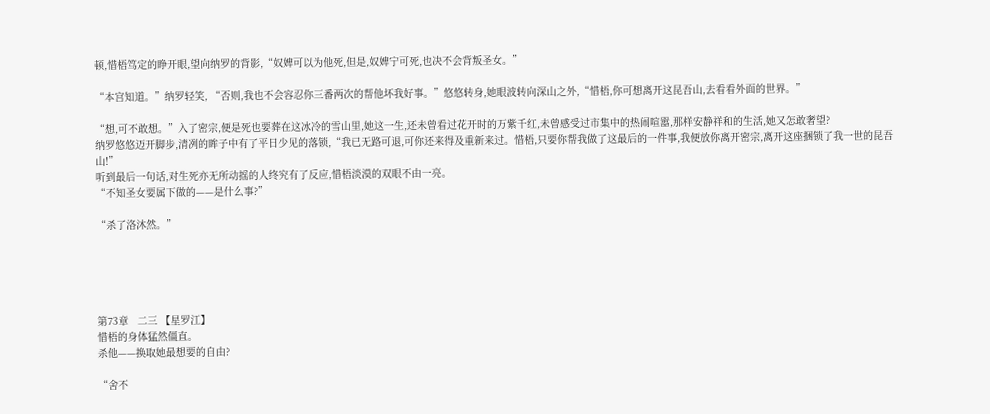顿,惜梧笃定的睁开眼,望向纳罗的背影,“奴婢可以为他死,但是,奴婢宁可死,也决不会背叛圣女。”

“本宫知道。”纳罗轻笑, “否则,我也不会容忍你三番两次的帮他坏我好事。”悠悠转身,她眼波转向深山之外,“惜梧,你可想离开这昆吾山,去看看外面的世界。”

“想,可不敢想。”入了密宗,便是死也要葬在这冰冷的雪山里,她这一生,还未曾看过花开时的万紫千红,未曾感受过市集中的热闹喧嚣,那样安静祥和的生活,她又怎敢奢望?
纳罗悠悠迈开脚步,清冽的眸子中有了平日少见的落锁,“我已无路可退,可你还来得及重新来过。惜梧,只要你帮我做了这最后的一件事,我便放你离开密宗,离开这座捆锁了我一世的昆吾山!”
听到最后一句话,对生死亦无所动摇的人终究有了反应,惜梧淡漠的双眼不由一亮。
“不知圣女要属下做的——是什么事?”

“杀了洛沐然。”





第73章   二三 【星罗江】
惜梧的身体猛然僵直。
杀他——换取她最想要的自由?

“舍不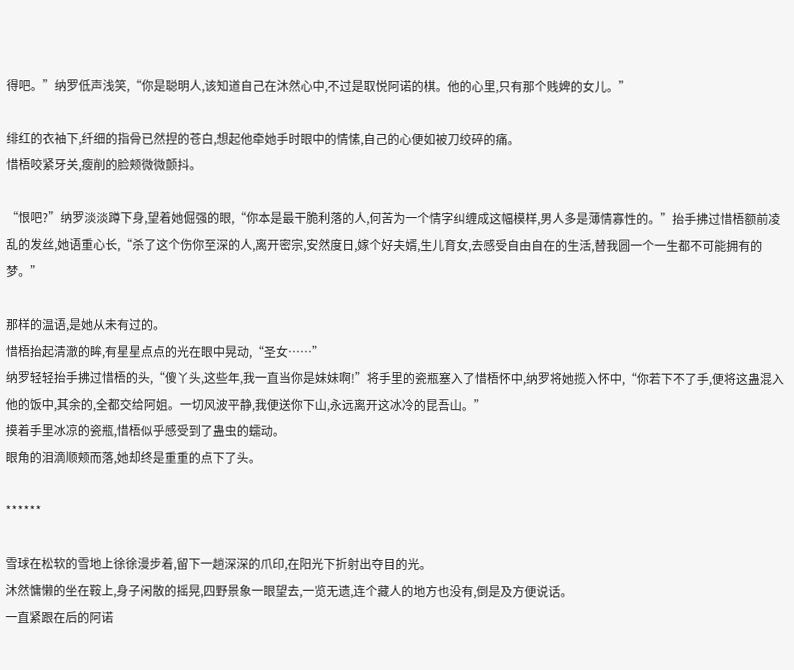得吧。”纳罗低声浅笑,“你是聪明人,该知道自己在沐然心中,不过是取悦阿诺的棋。他的心里,只有那个贱婢的女儿。”

绯红的衣袖下,纤细的指骨已然捏的苍白,想起他牵她手时眼中的情愫,自己的心便如被刀绞碎的痛。
惜梧咬紧牙关,瘦削的脸颊微微颤抖。

“恨吧?”纳罗淡淡蹲下身,望着她倔强的眼,“你本是最干脆利落的人,何苦为一个情字纠缠成这幅模样,男人多是薄情寡性的。”抬手拂过惜梧额前凌乱的发丝,她语重心长,“杀了这个伤你至深的人,离开密宗,安然度日,嫁个好夫婿,生儿育女,去感受自由自在的生活,替我圆一个一生都不可能拥有的梦。”

那样的温语,是她从未有过的。
惜梧抬起清澈的眸,有星星点点的光在眼中晃动,“圣女……”
纳罗轻轻抬手拂过惜梧的头,“傻丫头,这些年,我一直当你是妹妹啊!”将手里的瓷瓶塞入了惜梧怀中,纳罗将她揽入怀中,“你若下不了手,便将这蛊混入他的饭中,其余的,全都交给阿姐。一切风波平静,我便送你下山,永远离开这冰冷的昆吾山。”
摸着手里冰凉的瓷瓶,惜梧似乎感受到了蛊虫的蠕动。
眼角的泪滴顺颊而落,她却终是重重的点下了头。

******

雪球在松软的雪地上徐徐漫步着,留下一趟深深的爪印,在阳光下折射出夺目的光。
沐然慵懒的坐在鞍上,身子闲散的摇晃,四野景象一眼望去,一览无遗,连个藏人的地方也没有,倒是及方便说话。
一直紧跟在后的阿诺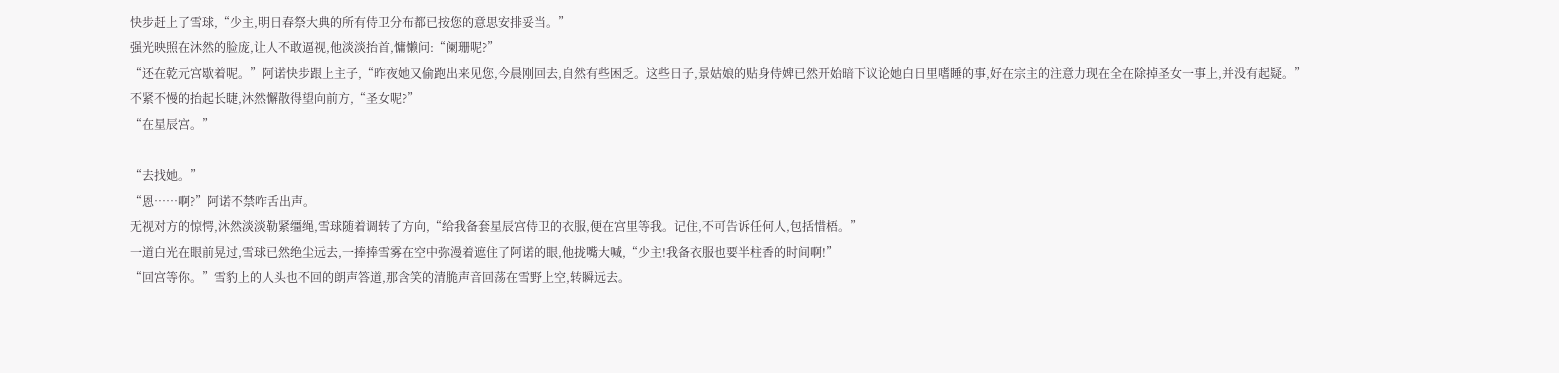快步赶上了雪球,“少主,明日春祭大典的所有侍卫分布都已按您的意思安排妥当。”
强光映照在沐然的脸庞,让人不敢逼视,他淡淡抬首,慵懒问:“阑珊呢?”
“还在乾元宫歇着呢。”阿诺快步跟上主子,“昨夜她又偷跑出来见您,今晨刚回去,自然有些困乏。这些日子,景姑娘的贴身侍婢已然开始暗下议论她白日里嗜睡的事,好在宗主的注意力现在全在除掉圣女一事上,并没有起疑。”
不紧不慢的抬起长睫,沐然懈散得望向前方,“圣女呢?”
“在星辰宫。”

“去找她。”
“恩……啊?”阿诺不禁咋舌出声。
无视对方的惊愕,沐然淡淡勒紧缰绳,雪球随着调转了方向,“给我备套星辰宫侍卫的衣服,便在宫里等我。记住,不可告诉任何人,包括惜梧。”
一道白光在眼前晃过,雪球已然绝尘远去,一捧捧雪雾在空中弥漫着遮住了阿诺的眼,他拢嘴大喊,“少主!我备衣服也要半柱香的时间啊!”
“回宫等你。”雪豹上的人头也不回的朗声答道,那含笑的清脆声音回荡在雪野上空,转瞬远去。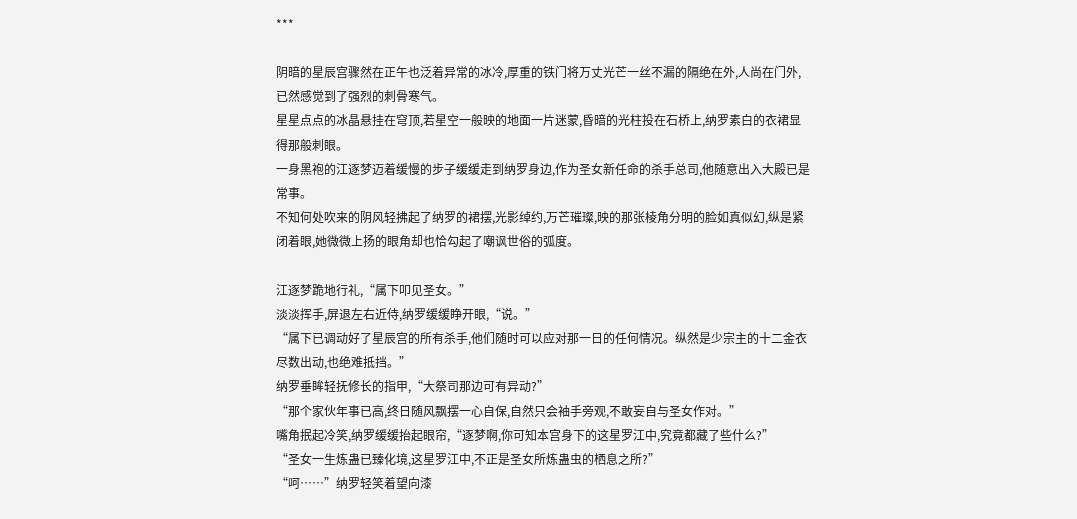***

阴暗的星辰宫骤然在正午也泛着异常的冰冷,厚重的铁门将万丈光芒一丝不漏的隔绝在外,人尚在门外,已然感觉到了强烈的刺骨寒气。
星星点点的冰晶悬挂在穹顶,若星空一般映的地面一片迷蒙,昏暗的光柱投在石桥上,纳罗素白的衣裙显得那般刺眼。
一身黑袍的江逐梦迈着缓慢的步子缓缓走到纳罗身边,作为圣女新任命的杀手总司,他随意出入大殿已是常事。
不知何处吹来的阴风轻拂起了纳罗的裙摆,光影绰约,万芒璀璨,映的那张棱角分明的脸如真似幻,纵是紧闭着眼,她微微上扬的眼角却也恰勾起了嘲讽世俗的弧度。

江逐梦跪地行礼,“属下叩见圣女。”
淡淡挥手,屏退左右近侍,纳罗缓缓睁开眼,“说。”
“属下已调动好了星辰宫的所有杀手,他们随时可以应对那一日的任何情况。纵然是少宗主的十二金衣尽数出动,也绝难抵挡。”
纳罗垂眸轻抚修长的指甲,“大祭司那边可有异动?”
“那个家伙年事已高,终日随风飘摆一心自保,自然只会袖手旁观,不敢妄自与圣女作对。”
嘴角抿起冷笑,纳罗缓缓抬起眼帘,“逐梦啊,你可知本宫身下的这星罗江中,究竟都藏了些什么?”
“圣女一生炼蛊已臻化境,这星罗江中,不正是圣女所炼蛊虫的栖息之所?”
“呵……”纳罗轻笑着望向漆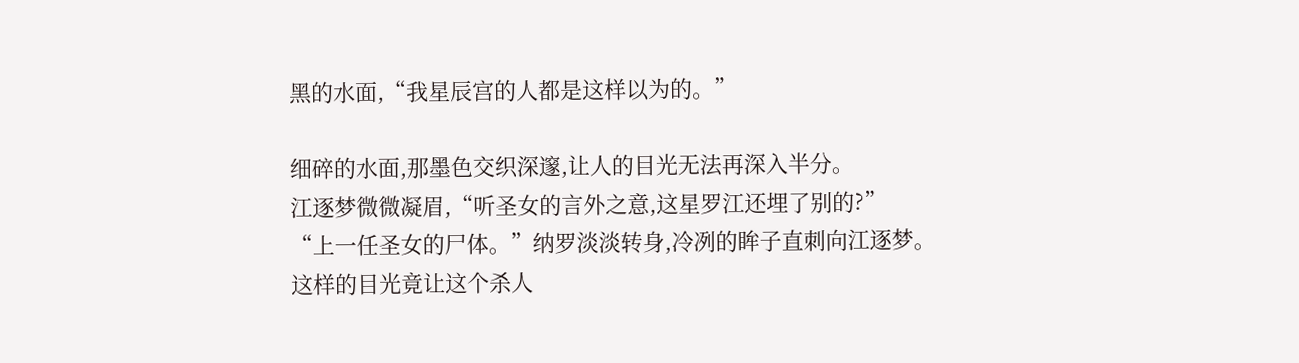黑的水面,“我星辰宫的人都是这样以为的。”

细碎的水面,那墨色交织深邃,让人的目光无法再深入半分。
江逐梦微微凝眉,“听圣女的言外之意,这星罗江还埋了别的?”
“上一任圣女的尸体。”纳罗淡淡转身,冷冽的眸子直刺向江逐梦。
这样的目光竟让这个杀人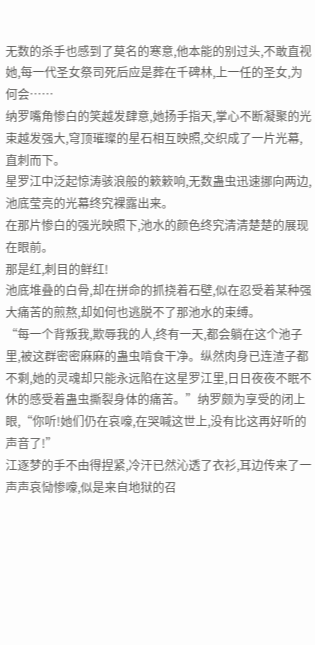无数的杀手也感到了莫名的寒意,他本能的别过头,不敢直视她,每一代圣女祭司死后应是葬在千碑林,上一任的圣女,为何会……
纳罗嘴角惨白的笑越发肆意,她扬手指天,掌心不断凝聚的光束越发强大,穹顶璀璨的星石相互映照,交织成了一片光幕,直刺而下。
星罗江中泛起惊涛骇浪般的簌簌响,无数蛊虫迅速挪向两边,池底莹亮的光幕终究裸露出来。
在那片惨白的强光映照下,池水的颜色终究清清楚楚的展现在眼前。
那是红,刺目的鲜红!
池底堆叠的白骨,却在拼命的抓挠着石壁,似在忍受着某种强大痛苦的煎熬,却如何也逃脱不了那池水的束缚。
“每一个背叛我,欺辱我的人,终有一天,都会躺在这个池子里,被这群密密麻麻的蛊虫啃食干净。纵然肉身已连渣子都不剩,她的灵魂却只能永远陷在这星罗江里,日日夜夜不眠不休的感受着蛊虫撕裂身体的痛苦。”纳罗颇为享受的闭上眼,“你听!她们仍在哀嚎,在哭喊这世上,没有比这再好听的声音了!”
江逐梦的手不由得捏紧,冷汗已然沁透了衣衫,耳边传来了一声声哀恸惨嚎,似是来自地狱的召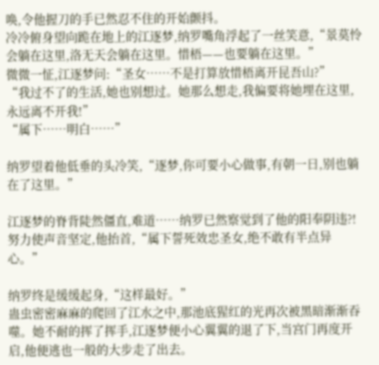唤,令他握刀的手已然忍不住的开始颤抖。
冷冷俯身望向跪在地上的江逐梦,纳罗嘴角浮起了一丝笑意,“景莫怜会躺在这里,洛无天会躺在这里。惜梧——也要躺在这里。”
微微一怔,江逐梦问:“圣女……不是打算放惜梧离开昆吾山?”
“我过不了的生活,她也别想过。她那么想走,我偏要将她埋在这里,永远离不开我!”
“属下……明白……”

纳罗望着他低垂的头冷笑,“逐梦,你可要小心做事,有朝一日,别也躺在了这里。”

江逐梦的脊背陡然僵直,难道……纳罗已然察觉到了他的阳奉阴违?!
努力使声音坚定,他抬首,“属下誓死效忠圣女,绝不敢有半点异心。”

纳罗终是缓缓起身,“这样最好。”
蛊虫密密麻麻的爬回了江水之中,那池底猩红的光再次被黑暗渐渐吞噬。她不耐的挥了挥手,江逐梦便小心翼翼的退了下,当宫门再度开启,他便逃也一般的大步走了出去。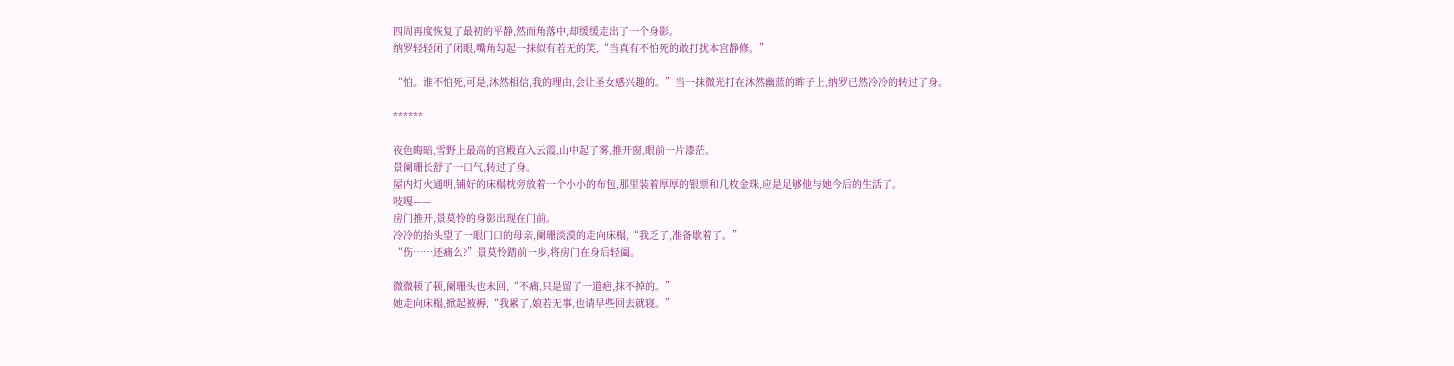四周再度恢复了最初的平静,然而角落中,却缓缓走出了一个身影。
纳罗轻轻闭了闭眼,嘴角勾起一抹似有若无的笑,“当真有不怕死的敢打扰本宫静修。”

“怕。谁不怕死,可是,沐然相信,我的理由,会让圣女感兴趣的。”当一抹微光打在沐然幽蓝的眸子上,纳罗已然冷冷的转过了身。

******

夜色晦暗,雪野上最高的宫殿直入云霞,山中起了雾,推开窗,眼前一片漆茫。
景阑珊长舒了一口气,转过了身。
屋内灯火通明,铺好的床榻枕旁放着一个小小的布包,那里装着厚厚的银票和几枚金珠,应是足够他与她今后的生活了。
吱嘎——
房门推开,景莫怜的身影出现在门前。
冷冷的抬头望了一眼门口的母亲,阑珊淡漠的走向床榻,“我乏了,准备歇着了。”
“伤……还痛么?”景莫怜踏前一步,将房门在身后轻阖。

微微顿了顿,阑珊头也未回,“不痛,只是留了一道疤,抹不掉的。”
她走向床榻,掀起被褥,“我累了,娘若无事,也请早些回去就寝。”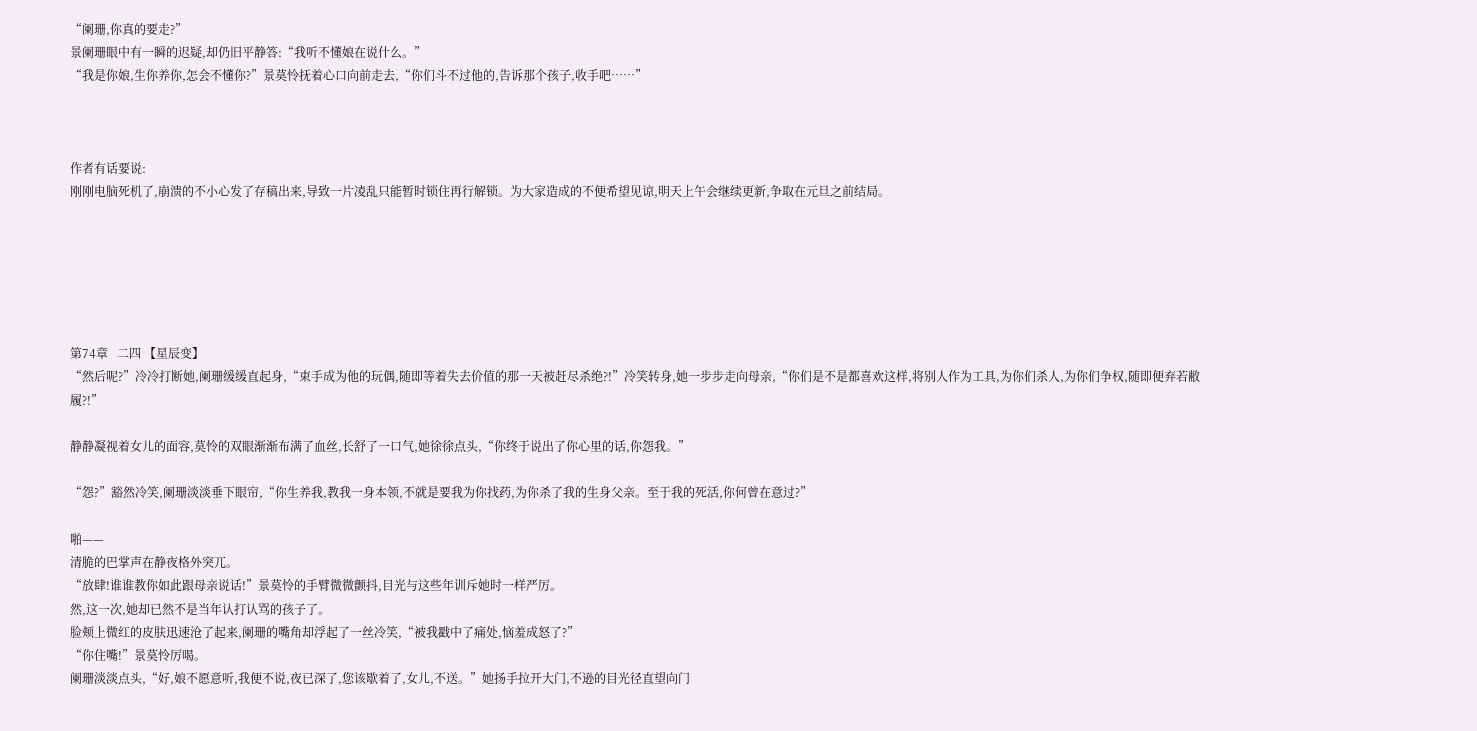“阑珊,你真的要走?”
景阑珊眼中有一瞬的迟疑,却仍旧平静答:“我听不懂娘在说什么。”
“我是你娘,生你养你,怎会不懂你?”景莫怜抚着心口向前走去,“你们斗不过他的,告诉那个孩子,收手吧……”



作者有话要说:
刚刚电脑死机了,崩溃的不小心发了存稿出来,导致一片凌乱只能暂时锁住再行解锁。为大家造成的不便希望见谅,明天上午会继续更新,争取在元旦之前结局。






第74章   二四 【星辰变】
“然后呢?”冷冷打断她,阑珊缓缓直起身,“束手成为他的玩偶,随即等着失去价值的那一天被赶尽杀绝?!”冷笑转身,她一步步走向母亲,“你们是不是都喜欢这样,将别人作为工具,为你们杀人,为你们争权,随即便弃若敝履?!”

静静凝视着女儿的面容,莫怜的双眼渐渐布满了血丝,长舒了一口气,她徐徐点头,“你终于说出了你心里的话,你怨我。”

“怨?”豁然冷笑,阑珊淡淡垂下眼帘,“你生养我,教我一身本领,不就是要我为你找药,为你杀了我的生身父亲。至于我的死活,你何曾在意过?”

啪——
清脆的巴掌声在静夜格外突兀。
“放肆!谁谁教你如此跟母亲说话!”景莫怜的手臂微微颤抖,目光与这些年训斥她时一样严厉。
然,这一次,她却已然不是当年认打认骂的孩子了。
脸颊上微红的皮肤迅速沧了起来,阑珊的嘴角却浮起了一丝冷笑,“被我戳中了痛处,恼羞成怒了?”
“你住嘴!”景莫怜厉喝。
阑珊淡淡点头,“好,娘不愿意听,我便不说,夜已深了,您该歇着了,女儿,不送。”她扬手拉开大门,不逊的目光径直望向门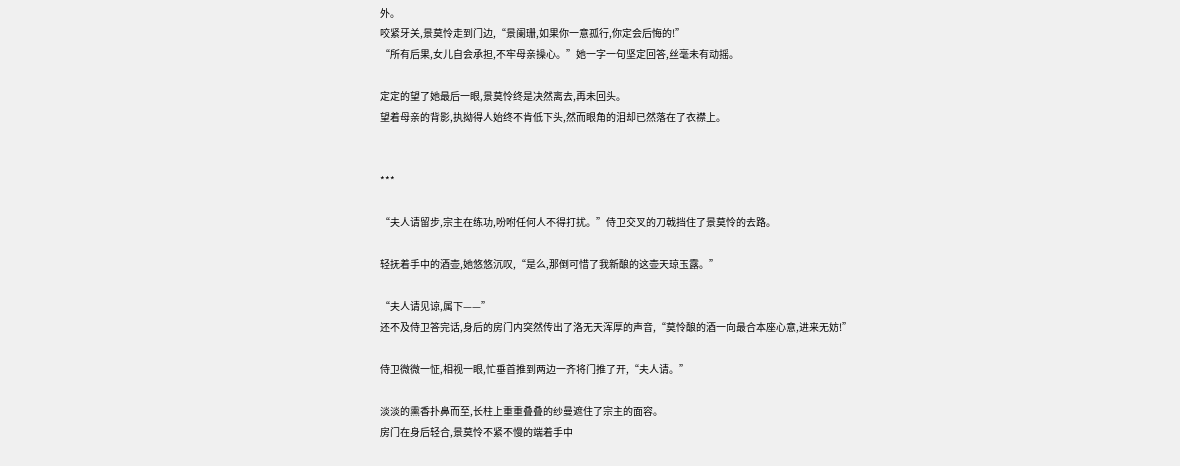外。
咬紧牙关,景莫怜走到门边,“景阑珊,如果你一意孤行,你定会后悔的!”
“所有后果,女儿自会承担,不牢母亲操心。”她一字一句坚定回答,丝毫未有动摇。

定定的望了她最后一眼,景莫怜终是决然离去,再未回头。
望着母亲的背影,执拗得人始终不肯低下头,然而眼角的泪却已然落在了衣襟上。


***

“夫人请留步,宗主在练功,吩咐任何人不得打扰。”侍卫交叉的刀戟挡住了景莫怜的去路。

轻抚着手中的酒壶,她悠悠沉叹,“是么,那倒可惜了我新酿的这壶天琼玉露。”

“夫人请见谅,属下——”
还不及侍卫答完话,身后的房门内突然传出了洛无天浑厚的声音,“莫怜酿的酒一向最合本座心意,进来无妨!”

侍卫微微一怔,相视一眼,忙垂首推到两边一齐将门推了开,“夫人请。”

淡淡的熏香扑鼻而至,长柱上重重叠叠的纱曼遮住了宗主的面容。
房门在身后轻合,景莫怜不紧不慢的端着手中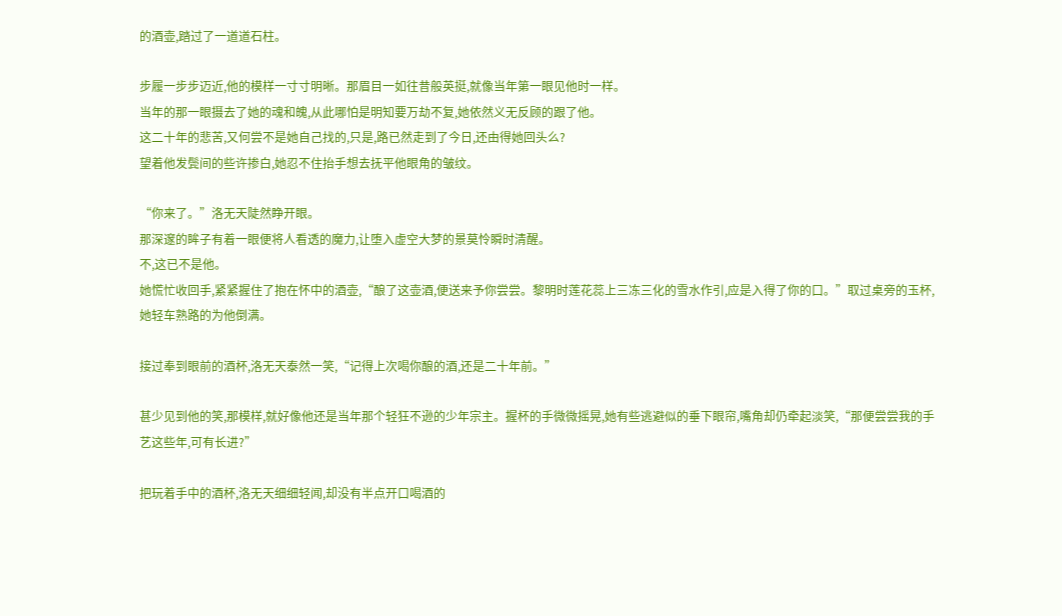的酒壶,踏过了一道道石柱。

步履一步步迈近,他的模样一寸寸明晰。那眉目一如往昔般英挺,就像当年第一眼见他时一样。
当年的那一眼摄去了她的魂和魄,从此哪怕是明知要万劫不复,她依然义无反顾的跟了他。
这二十年的悲苦,又何尝不是她自己找的,只是,路已然走到了今日,还由得她回头么?
望着他发鬓间的些许掺白,她忍不住抬手想去抚平他眼角的皱纹。

“你来了。”洛无天陡然睁开眼。
那深邃的眸子有着一眼便将人看透的魔力,让堕入虚空大梦的景莫怜瞬时清醒。
不,这已不是他。
她慌忙收回手,紧紧握住了抱在怀中的酒壶,“酿了这壶酒,便送来予你尝尝。黎明时莲花蕊上三冻三化的雪水作引,应是入得了你的口。”取过桌旁的玉杯,她轻车熟路的为他倒满。

接过奉到眼前的酒杯,洛无天泰然一笑,“记得上次喝你酿的酒,还是二十年前。”

甚少见到他的笑,那模样,就好像他还是当年那个轻狂不逊的少年宗主。握杯的手微微摇晃,她有些逃避似的垂下眼帘,嘴角却仍牵起淡笑,“那便尝尝我的手艺这些年,可有长进?”

把玩着手中的酒杯,洛无天细细轻闻,却没有半点开口喝酒的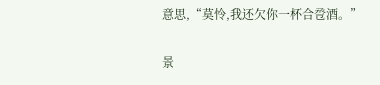意思,“莫怜,我还欠你一杯合卺酒。”

景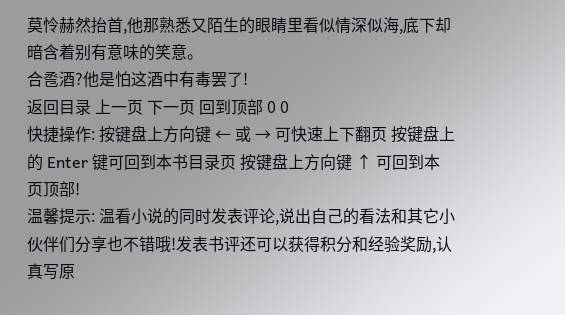莫怜赫然抬首,他那熟悉又陌生的眼睛里看似情深似海,底下却暗含着别有意味的笑意。
合卺酒?他是怕这酒中有毒罢了!
返回目录 上一页 下一页 回到顶部 0 0
快捷操作: 按键盘上方向键 ← 或 → 可快速上下翻页 按键盘上的 Enter 键可回到本书目录页 按键盘上方向键 ↑ 可回到本页顶部!
温馨提示: 温看小说的同时发表评论,说出自己的看法和其它小伙伴们分享也不错哦!发表书评还可以获得积分和经验奖励,认真写原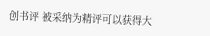创书评 被采纳为精评可以获得大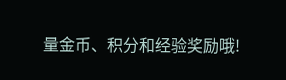量金币、积分和经验奖励哦!